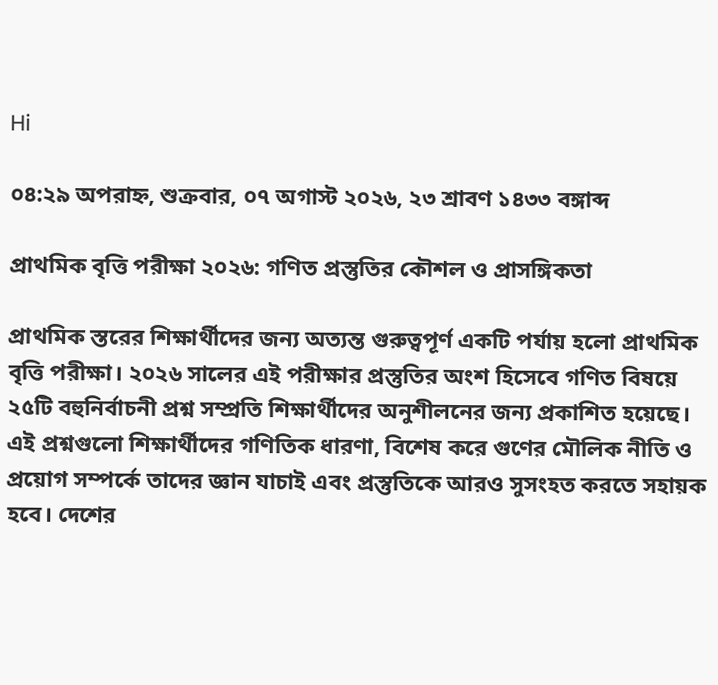Hi

০৪:২৯ অপরাহ্ন, শুক্রবার, ০৭ অগাস্ট ২০২৬, ২৩ শ্রাবণ ১৪৩৩ বঙ্গাব্দ

প্রাথমিক বৃত্তি পরীক্ষা ২০২৬: গণিত প্রস্তুতির কৌশল ও প্রাসঙ্গিকতা

প্রাথমিক স্তরের শিক্ষার্থীদের জন্য অত্যন্ত গুরুত্বপূর্ণ একটি পর্যায় হলো প্রাথমিক বৃত্তি পরীক্ষা। ২০২৬ সালের এই পরীক্ষার প্রস্তুতির অংশ হিসেবে গণিত বিষয়ে ২৫টি বহুনির্বাচনী প্রশ্ন সম্প্রতি শিক্ষার্থীদের অনুশীলনের জন্য প্রকাশিত হয়েছে। এই প্রশ্নগুলো শিক্ষার্থীদের গণিতিক ধারণা, বিশেষ করে গুণের মৌলিক নীতি ও প্রয়োগ সম্পর্কে তাদের জ্ঞান যাচাই এবং প্রস্তুতিকে আরও সুসংহত করতে সহায়ক হবে। দেশের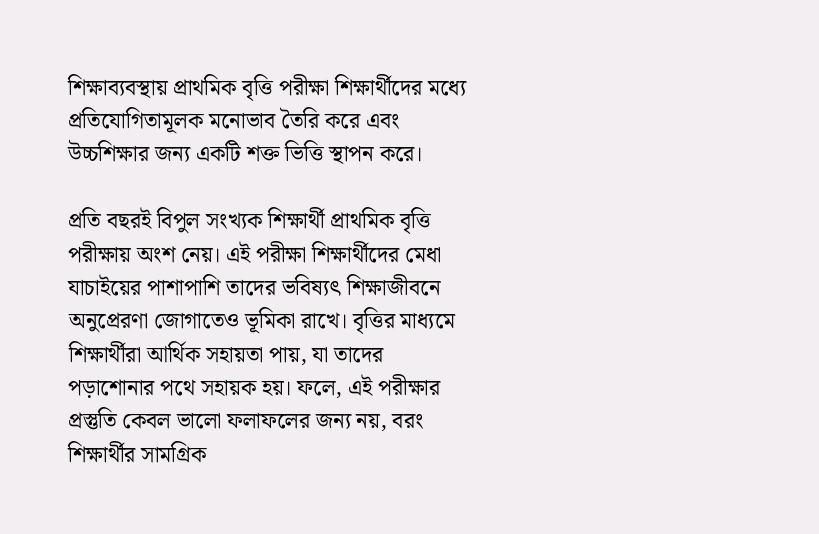শিক্ষাব্যবস্থায় প্রাথমিক বৃত্তি পরীক্ষা শিক্ষার্থীদের মধ্যে প্রতিযোগিতামূলক মনোভাব তৈরি করে এবং উচ্চশিক্ষার জন্য একটি শক্ত ভিত্তি স্থাপন করে।

প্রতি বছরই বিপুল সংখ্যক শিক্ষার্থী প্রাথমিক বৃত্তি পরীক্ষায় অংশ নেয়। এই পরীক্ষা শিক্ষার্থীদের মেধা যাচাইয়ের পাশাপাশি তাদের ভবিষ্যৎ শিক্ষাজীবনে অনুপ্রেরণা জোগাতেও ভূমিকা রাখে। বৃত্তির মাধ্যমে শিক্ষার্থীরা আর্থিক সহায়তা পায়, যা তাদের পড়াশোনার পথে সহায়ক হয়। ফলে, এই পরীক্ষার প্রস্তুতি কেবল ভালো ফলাফলের জন্য নয়, বরং শিক্ষার্থীর সামগ্রিক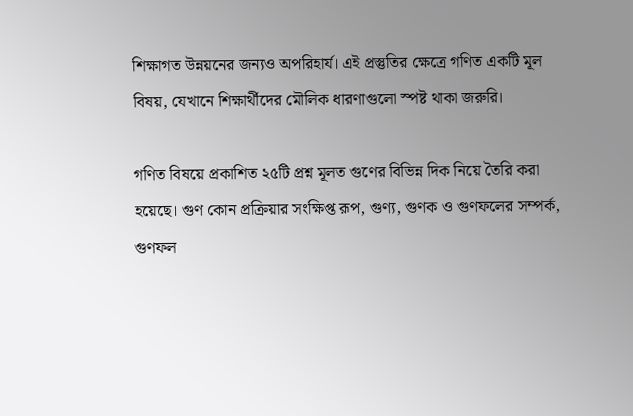শিক্ষাগত উন্নয়নের জন্যও অপরিহার্য। এই প্রস্তুতির ক্ষেত্রে গণিত একটি মূল বিষয়, যেখানে শিক্ষার্থীদের মৌলিক ধারণাগুলো স্পষ্ট থাকা জরুরি।

গণিত বিষয়ে প্রকাশিত ২৫টি প্রশ্ন মূলত গুণের বিভিন্ন দিক নিয়ে তৈরি করা হয়েছে। গুণ কোন প্রক্রিয়ার সংক্ষিপ্ত রূপ, গুণ্য, গুণক ও গুণফলের সম্পর্ক, গুণফল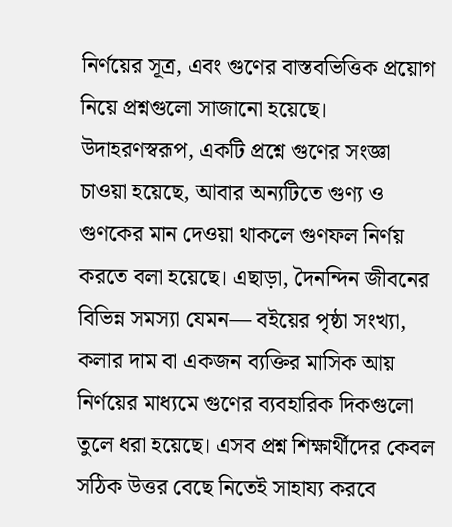নির্ণয়ের সূত্র, এবং গুণের বাস্তবভিত্তিক প্রয়োগ নিয়ে প্রশ্নগুলো সাজানো হয়েছে। উদাহরণস্বরূপ, একটি প্রশ্নে গুণের সংজ্ঞা চাওয়া হয়েছে, আবার অন্যটিতে গুণ্য ও গুণকের মান দেওয়া থাকলে গুণফল নির্ণয় করতে বলা হয়েছে। এছাড়া, দৈনন্দিন জীবনের বিভিন্ন সমস্যা যেমন— বইয়ের পৃষ্ঠা সংখ্যা, কলার দাম বা একজন ব্যক্তির মাসিক আয় নির্ণয়ের মাধ্যমে গুণের ব্যবহারিক দিকগুলো তুলে ধরা হয়েছে। এসব প্রশ্ন শিক্ষার্থীদের কেবল সঠিক উত্তর বেছে নিতেই সাহায্য করবে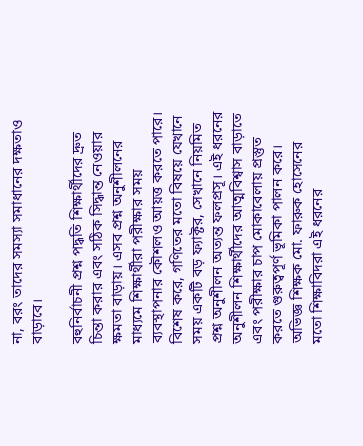না, বরং তাদের সমস্যা সমাধানের দক্ষতাও বাড়াবে।

বহুনির্বাচনী প্রশ্ন পদ্ধতি শিক্ষার্থীদের দ্রুত চিন্তা করার এবং সঠিক সিদ্ধান্ত নেওয়ার ক্ষমতা বাড়ায়। এসব প্রশ্ন অনুশীলনের মাধ্যমে শিক্ষার্থীরা পরীক্ষার সময় ব্যবস্থাপনার কৌশলও আয়ত্ত করতে পারে। বিশেষ করে, গণিতের মতো বিষয়ে যেখানে সময় একটি বড় ফ্যাক্টর, সেখানে নিয়মিত প্রশ্ন অনুশীলন অত্যন্ত ফলপ্রসূ। এই ধরনের অনুশীলন শিক্ষার্থীদের আত্মবিশ্বাস বাড়াতে এবং পরীক্ষার চাপ মোকাবেলায় প্রস্তুত করতে গুরুত্বপূর্ণ ভূমিকা পালন করে। অভিজ্ঞ শিক্ষক মো. ফারুক হোসেনের মতো শিক্ষাবিদরা এই ধরনের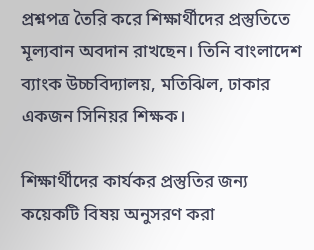প্রশ্নপত্র তৈরি করে শিক্ষার্থীদের প্রস্তুতিতে মূল্যবান অবদান রাখছেন। তিনি বাংলাদেশ ব্যাংক উচ্চবিদ্যালয়, মতিঝিল, ঢাকার একজন সিনিয়র শিক্ষক।

শিক্ষার্থীদের কার্যকর প্রস্তুতির জন্য কয়েকটি বিষয় অনুসরণ করা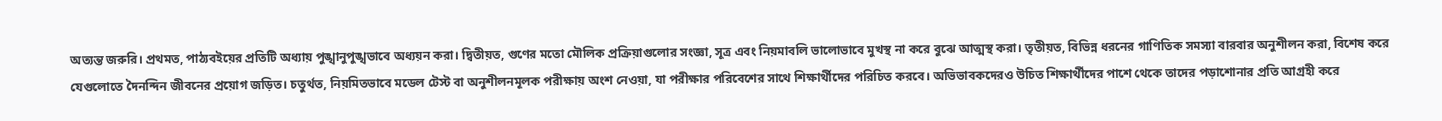অত্যন্ত জরুরি। প্রথমত, পাঠ্যবইয়ের প্রতিটি অধ্যায় পুঙ্খানুপুঙ্খভাবে অধ্যয়ন করা। দ্বিতীয়ত, গুণের মতো মৌলিক প্রক্রিয়াগুলোর সংজ্ঞা, সূত্র এবং নিয়মাবলি ভালোভাবে মুখস্থ না করে বুঝে আত্মস্থ করা। তৃতীয়ত, বিভিন্ন ধরনের গাণিতিক সমস্যা বারবার অনুশীলন করা, বিশেষ করে যেগুলোতে দৈনন্দিন জীবনের প্রয়োগ জড়িত। চতুর্থত, নিয়মিতভাবে মডেল টেস্ট বা অনুশীলনমূলক পরীক্ষায় অংশ নেওয়া, যা পরীক্ষার পরিবেশের সাথে শিক্ষার্থীদের পরিচিত করবে। অভিভাবকদেরও উচিত শিক্ষার্থীদের পাশে থেকে তাদের পড়াশোনার প্রতি আগ্রহী করে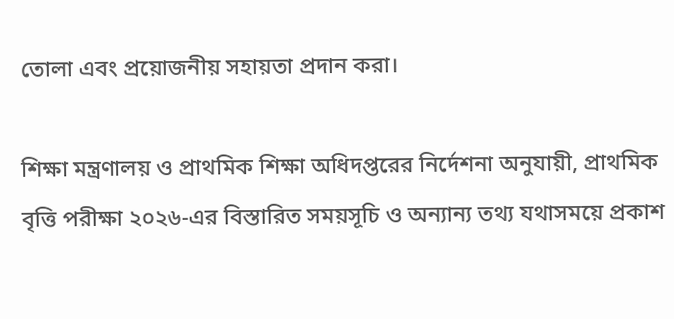তোলা এবং প্রয়োজনীয় সহায়তা প্রদান করা।

শিক্ষা মন্ত্রণালয় ও প্রাথমিক শিক্ষা অধিদপ্তরের নির্দেশনা অনুযায়ী, প্রাথমিক বৃত্তি পরীক্ষা ২০২৬-এর বিস্তারিত সময়সূচি ও অন্যান্য তথ্য যথাসময়ে প্রকাশ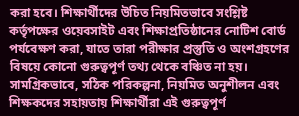করা হবে। শিক্ষার্থীদের উচিত নিয়মিতভাবে সংশ্লিষ্ট কর্তৃপক্ষের ওয়েবসাইট এবং শিক্ষাপ্রতিষ্ঠানের নোটিশ বোর্ড পর্যবেক্ষণ করা, যাতে তারা পরীক্ষার প্রস্তুতি ও অংশগ্রহণের বিষয়ে কোনো গুরুত্বপূর্ণ তথ্য থেকে বঞ্চিত না হয়। সামগ্রিকভাবে, সঠিক পরিকল্পনা, নিয়মিত অনুশীলন এবং শিক্ষকদের সহায়তায় শিক্ষার্থীরা এই গুরুত্বপূর্ণ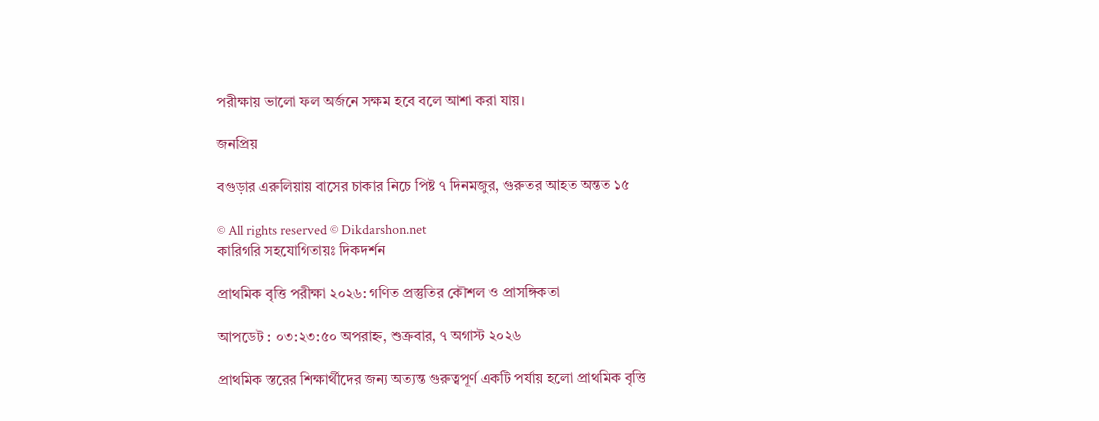পরীক্ষায় ভালো ফল অর্জনে সক্ষম হবে বলে আশা করা যায়।

জনপ্রিয়

বগুড়ার এরুলিয়ায় বাসের চাকার নিচে পিষ্ট ৭ দিনমজুর, গুরুতর আহত অন্তত ১৫

© All rights reserved © Dikdarshon.net
কারিগরি সহযোগিতায়ঃ দিকদর্শন

প্রাথমিক বৃত্তি পরীক্ষা ২০২৬: গণিত প্রস্তুতির কৌশল ও প্রাসঙ্গিকতা

আপডেট : ০৩:২৩:৫০ অপরাহ্ন, শুক্রবার, ৭ অগাস্ট ২০২৬

প্রাথমিক স্তরের শিক্ষার্থীদের জন্য অত্যন্ত গুরুত্বপূর্ণ একটি পর্যায় হলো প্রাথমিক বৃত্তি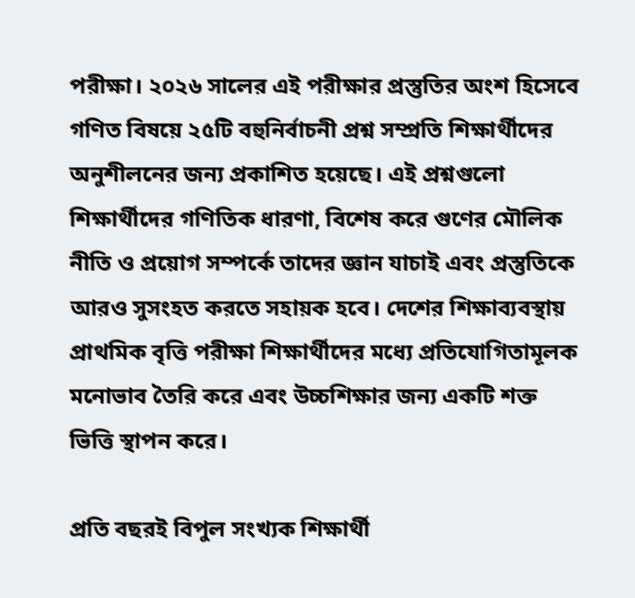পরীক্ষা। ২০২৬ সালের এই পরীক্ষার প্রস্তুতির অংশ হিসেবে গণিত বিষয়ে ২৫টি বহুনির্বাচনী প্রশ্ন সম্প্রতি শিক্ষার্থীদের অনুশীলনের জন্য প্রকাশিত হয়েছে। এই প্রশ্নগুলো শিক্ষার্থীদের গণিতিক ধারণা, বিশেষ করে গুণের মৌলিক নীতি ও প্রয়োগ সম্পর্কে তাদের জ্ঞান যাচাই এবং প্রস্তুতিকে আরও সুসংহত করতে সহায়ক হবে। দেশের শিক্ষাব্যবস্থায় প্রাথমিক বৃত্তি পরীক্ষা শিক্ষার্থীদের মধ্যে প্রতিযোগিতামূলক মনোভাব তৈরি করে এবং উচ্চশিক্ষার জন্য একটি শক্ত ভিত্তি স্থাপন করে।

প্রতি বছরই বিপুল সংখ্যক শিক্ষার্থী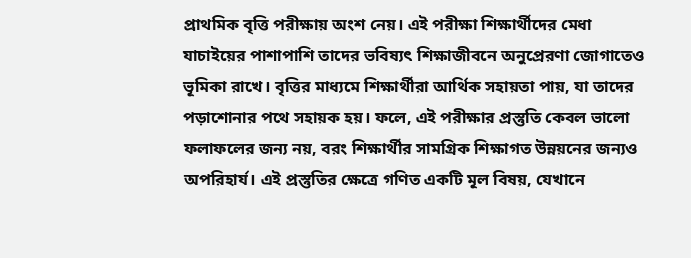প্রাথমিক বৃত্তি পরীক্ষায় অংশ নেয়। এই পরীক্ষা শিক্ষার্থীদের মেধা যাচাইয়ের পাশাপাশি তাদের ভবিষ্যৎ শিক্ষাজীবনে অনুপ্রেরণা জোগাতেও ভূমিকা রাখে। বৃত্তির মাধ্যমে শিক্ষার্থীরা আর্থিক সহায়তা পায়, যা তাদের পড়াশোনার পথে সহায়ক হয়। ফলে, এই পরীক্ষার প্রস্তুতি কেবল ভালো ফলাফলের জন্য নয়, বরং শিক্ষার্থীর সামগ্রিক শিক্ষাগত উন্নয়নের জন্যও অপরিহার্য। এই প্রস্তুতির ক্ষেত্রে গণিত একটি মূল বিষয়, যেখানে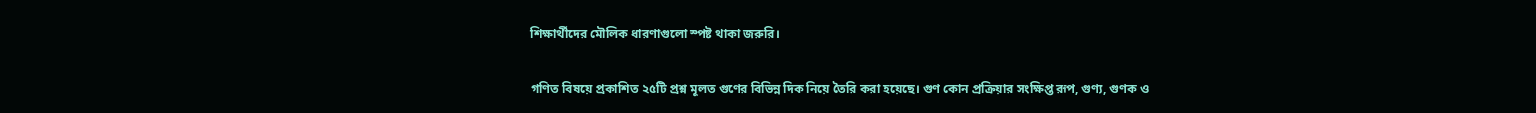শিক্ষার্থীদের মৌলিক ধারণাগুলো স্পষ্ট থাকা জরুরি।

গণিত বিষয়ে প্রকাশিত ২৫টি প্রশ্ন মূলত গুণের বিভিন্ন দিক নিয়ে তৈরি করা হয়েছে। গুণ কোন প্রক্রিয়ার সংক্ষিপ্ত রূপ, গুণ্য, গুণক ও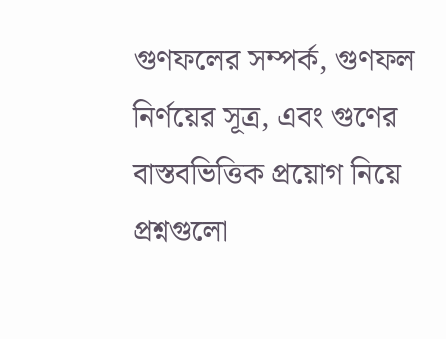গুণফলের সম্পর্ক, গুণফল নির্ণয়ের সূত্র, এবং গুণের বাস্তবভিত্তিক প্রয়োগ নিয়ে প্রশ্নগুলো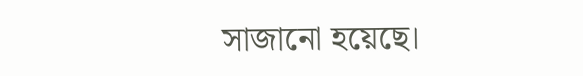সাজানো হয়েছে।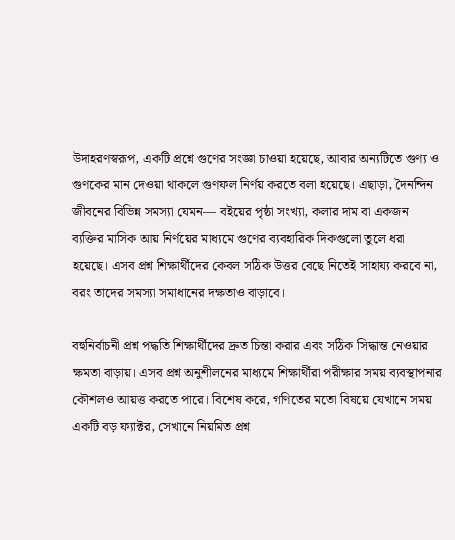উদাহরণস্বরূপ, একটি প্রশ্নে গুণের সংজ্ঞা চাওয়া হয়েছে, আবার অন্যটিতে গুণ্য ও গুণকের মান দেওয়া থাকলে গুণফল নির্ণয় করতে বলা হয়েছে। এছাড়া, দৈনন্দিন জীবনের বিভিন্ন সমস্যা যেমন— বইয়ের পৃষ্ঠা সংখ্যা, কলার দাম বা একজন ব্যক্তির মাসিক আয় নির্ণয়ের মাধ্যমে গুণের ব্যবহারিক দিকগুলো তুলে ধরা হয়েছে। এসব প্রশ্ন শিক্ষার্থীদের কেবল সঠিক উত্তর বেছে নিতেই সাহায্য করবে না, বরং তাদের সমস্যা সমাধানের দক্ষতাও বাড়াবে।

বহুনির্বাচনী প্রশ্ন পদ্ধতি শিক্ষার্থীদের দ্রুত চিন্তা করার এবং সঠিক সিদ্ধান্ত নেওয়ার ক্ষমতা বাড়ায়। এসব প্রশ্ন অনুশীলনের মাধ্যমে শিক্ষার্থীরা পরীক্ষার সময় ব্যবস্থাপনার কৌশলও আয়ত্ত করতে পারে। বিশেষ করে, গণিতের মতো বিষয়ে যেখানে সময় একটি বড় ফ্যাক্টর, সেখানে নিয়মিত প্রশ্ন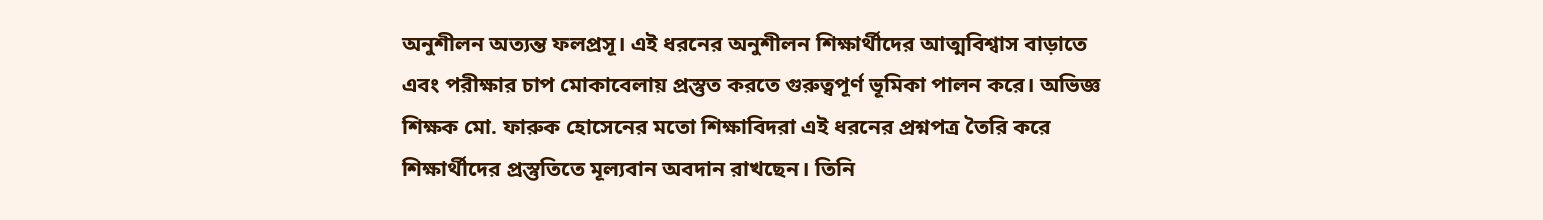অনুশীলন অত্যন্ত ফলপ্রসূ। এই ধরনের অনুশীলন শিক্ষার্থীদের আত্মবিশ্বাস বাড়াতে এবং পরীক্ষার চাপ মোকাবেলায় প্রস্তুত করতে গুরুত্বপূর্ণ ভূমিকা পালন করে। অভিজ্ঞ শিক্ষক মো. ফারুক হোসেনের মতো শিক্ষাবিদরা এই ধরনের প্রশ্নপত্র তৈরি করে শিক্ষার্থীদের প্রস্তুতিতে মূল্যবান অবদান রাখছেন। তিনি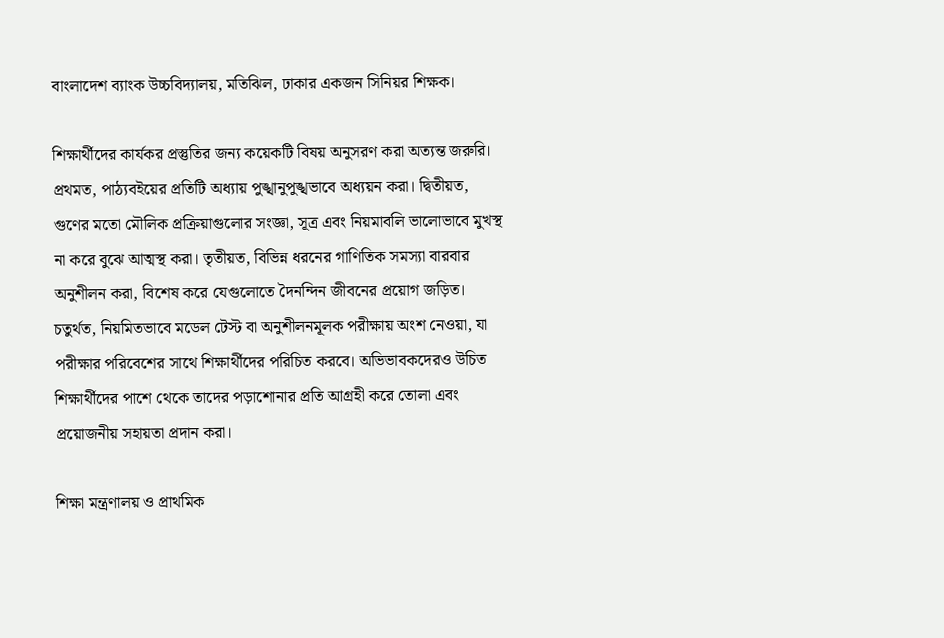বাংলাদেশ ব্যাংক উচ্চবিদ্যালয়, মতিঝিল, ঢাকার একজন সিনিয়র শিক্ষক।

শিক্ষার্থীদের কার্যকর প্রস্তুতির জন্য কয়েকটি বিষয় অনুসরণ করা অত্যন্ত জরুরি। প্রথমত, পাঠ্যবইয়ের প্রতিটি অধ্যায় পুঙ্খানুপুঙ্খভাবে অধ্যয়ন করা। দ্বিতীয়ত, গুণের মতো মৌলিক প্রক্রিয়াগুলোর সংজ্ঞা, সূত্র এবং নিয়মাবলি ভালোভাবে মুখস্থ না করে বুঝে আত্মস্থ করা। তৃতীয়ত, বিভিন্ন ধরনের গাণিতিক সমস্যা বারবার অনুশীলন করা, বিশেষ করে যেগুলোতে দৈনন্দিন জীবনের প্রয়োগ জড়িত। চতুর্থত, নিয়মিতভাবে মডেল টেস্ট বা অনুশীলনমূলক পরীক্ষায় অংশ নেওয়া, যা পরীক্ষার পরিবেশের সাথে শিক্ষার্থীদের পরিচিত করবে। অভিভাবকদেরও উচিত শিক্ষার্থীদের পাশে থেকে তাদের পড়াশোনার প্রতি আগ্রহী করে তোলা এবং প্রয়োজনীয় সহায়তা প্রদান করা।

শিক্ষা মন্ত্রণালয় ও প্রাথমিক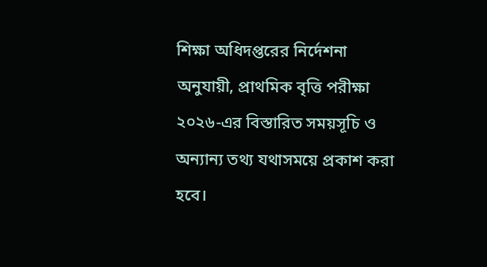শিক্ষা অধিদপ্তরের নির্দেশনা অনুযায়ী, প্রাথমিক বৃত্তি পরীক্ষা ২০২৬-এর বিস্তারিত সময়সূচি ও অন্যান্য তথ্য যথাসময়ে প্রকাশ করা হবে।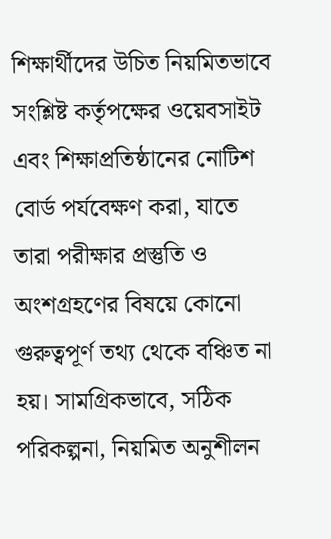শিক্ষার্থীদের উচিত নিয়মিতভাবে সংশ্লিষ্ট কর্তৃপক্ষের ওয়েবসাইট এবং শিক্ষাপ্রতিষ্ঠানের নোটিশ বোর্ড পর্যবেক্ষণ করা, যাতে তারা পরীক্ষার প্রস্তুতি ও অংশগ্রহণের বিষয়ে কোনো গুরুত্বপূর্ণ তথ্য থেকে বঞ্চিত না হয়। সামগ্রিকভাবে, সঠিক পরিকল্পনা, নিয়মিত অনুশীলন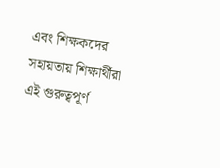এবং শিক্ষকদের সহায়তায় শিক্ষার্থীরা এই গুরুত্বপূর্ণ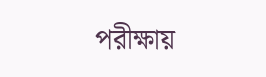পরীক্ষায়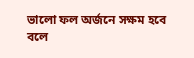ভালো ফল অর্জনে সক্ষম হবে বলে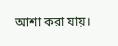আশা করা যায়।